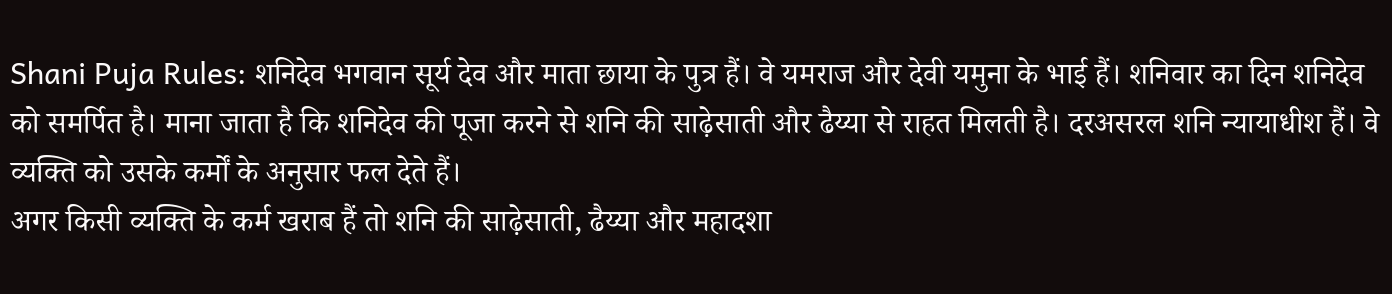Shani Puja Rules: शनिदेव भगवान सूर्य देव और माता छाया के पुत्र हैं। वे यमराज और देवी यमुना के भाई हैं। शनिवार का दिन शनिदेव को समर्पित है। माना जाता है कि शनिदेव की पूजा करने से शनि की साढ़ेसाती और ढैय्या से राहत मिलती है। दरअसरल शनि न्यायाधीश हैं। वे व्यक्ति को उसके कर्मों के अनुसार फल देते हैं।
अगर किसी व्यक्ति के कर्म खराब हैं तो शनि की साढ़ेसाती, ढैय्या और महादशा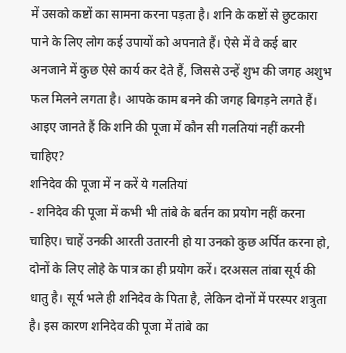में उसको कष्टों का सामना करना पड़ता है। शनि के कष्टों से छुटकारा पाने के लिए लोग कई उपायों को अपनाते हैं। ऐसे में वे कई बार अनजाने में कुछ ऐसे कार्य कर देते हैं, जिससे उन्हें शुभ की जगह अशुभ फल मिलने लगता है। आपके काम बनने की जगह बिगड़ने लगते हैं। आइए जानते हैं कि शनि की पूजा में कौन सी गलतियां नहीं करनी चाहिए?
शनिदेव की पूजा में न करें ये गलतियां
- शनिदेव की पूजा में कभी भी तांबे के बर्तन का प्रयोग नहीं करना चाहिए। चाहें उनकी आरती उतारनी हो या उनको कुछ अर्पित करना हो, दोनों के लिए लोहे के पात्र का ही प्रयोग करें। दरअसल तांबा सूर्य की धातु है। सूर्य भले ही शनिदेव के पिता है, लेकिन दोनों में परस्पर शत्रुता है। इस कारण शनिदेव की पूजा में तांबे का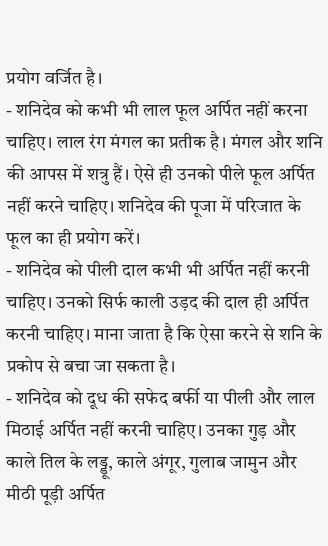प्रयोग वर्जित है।
- शनिदेव को कभी भी लाल फूल अर्पित नहीं करना चाहिए। लाल रंग मंगल का प्रतीक है। मंगल और शनि की आपस में शत्रु हैं। ऐसे ही उनको पीले फूल अर्पित नहीं करने चाहिए। शनिदेव की पूजा में परिजात के फूल का ही प्रयोग करें।
- शनिदेव को पीली दाल कभी भी अर्पित नहीं करनी चाहिए। उनको सिर्फ काली उड़द की दाल ही अर्पित करनी चाहिए। माना जाता है कि ऐसा करने से शनि के प्रकोप से बचा जा सकता है।
- शनिदेव को दूध की सफेद बर्फी या पीली और लाल मिठाई अर्पित नहीं करनी चाहिए। उनका गुड़ और काले तिल के लड्डू, काले अंगूर, गुलाब जामुन और मीठी पूड़ी अर्पित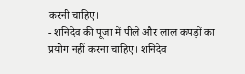करनी चाहिए।
- शनिदेव की पूजा में पीले और लाल कपड़ों का प्रयोग नहीं करना चाहिए। शनिदेव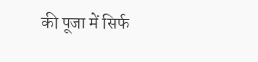की पूजा में सिर्फ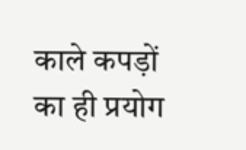काले कपड़ों का ही प्रयोग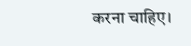करना चाहिए।